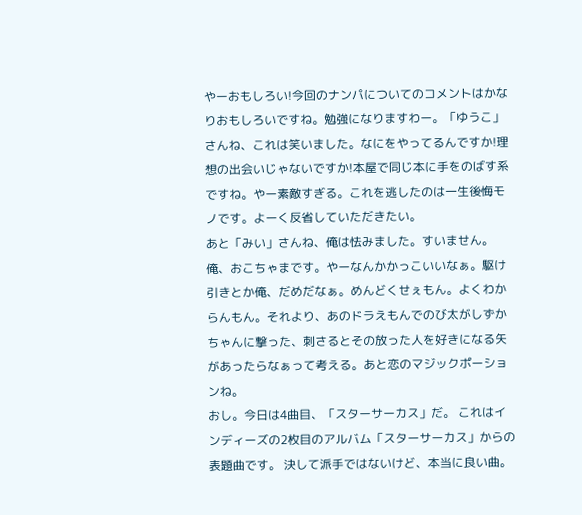やーおもしろい!今回のナンパについてのコメントはかなりおもしろいですね。勉強になりますわー。「ゆうこ」さんね、これは笑いました。なにをやってるんですか!理想の出会いじゃないですか!本屋で同じ本に手をのばす系ですね。やー素敵すぎる。これを逃したのは一生後悔モノです。よーく反省していただきたい。
あと「みい」さんね、俺は怯みました。すいません。俺、おこちゃまです。やーなんかかっこいいなぁ。駆け引きとか俺、だめだなぁ。めんどくせぇもん。よくわからんもん。それより、あのドラえもんでのび太がしずかちゃんに撃った、刺さるとその放った人を好きになる矢があったらなぁって考える。あと恋のマジックポーションね。
おし。今日は4曲目、「スターサーカス」だ。 これはインディーズの2枚目のアルバム「スターサーカス」からの表題曲です。 決して派手ではないけど、本当に良い曲。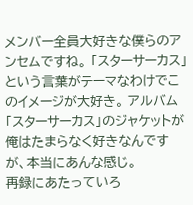メンバー全員大好きな僕らのアンセムですね。 「スターサーカス」という言葉がテーマなわけでこのイメージが大好き。 アルバム「スターサーカス」のジャケットが俺はたまらなく好きなんですが、本当にあんな感じ。
再録にあたっていろ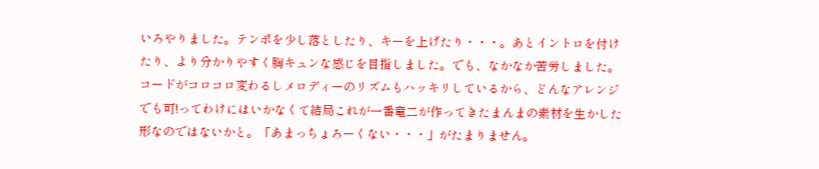いろやりました。テンポを少し落としたり、キーを上げたり・・・。あとイントロを付けたり、より分かりやすく胸キュンな感じを目指しました。でも、なかなか苦労しました。コードがコロコロ変わるしメロディーのリズムもハッキリしているから、どんなアレンジでも可!ってわけにはいかなくて結局これが一番竜二が作ってきたまんまの素材を生かした形なのではないかと。「あまっちょろーくない・・・」がたまりません。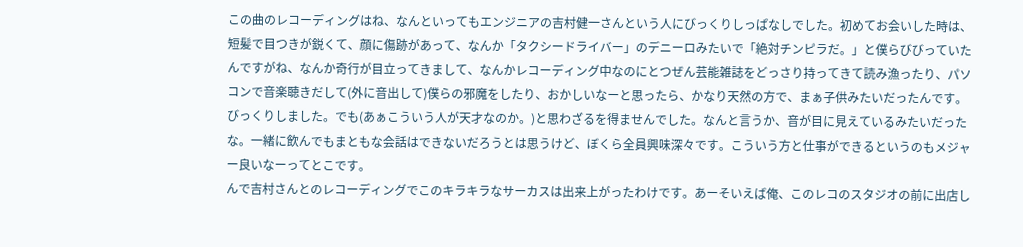この曲のレコーディングはね、なんといってもエンジニアの吉村健一さんという人にびっくりしっぱなしでした。初めてお会いした時は、短髪で目つきが鋭くて、顔に傷跡があって、なんか「タクシードライバー」のデニーロみたいで「絶対チンピラだ。」と僕らびびっていたんですがね、なんか奇行が目立ってきまして、なんかレコーディング中なのにとつぜん芸能雑誌をどっさり持ってきて読み漁ったり、パソコンで音楽聴きだして(外に音出して)僕らの邪魔をしたり、おかしいなーと思ったら、かなり天然の方で、まぁ子供みたいだったんです。びっくりしました。でも(あぁこういう人が天才なのか。)と思わざるを得ませんでした。なんと言うか、音が目に見えているみたいだったな。一緒に飲んでもまともな会話はできないだろうとは思うけど、ぼくら全員興味深々です。こういう方と仕事ができるというのもメジャー良いなーってとこです。
んで吉村さんとのレコーディングでこのキラキラなサーカスは出来上がったわけです。あーそいえば俺、このレコのスタジオの前に出店し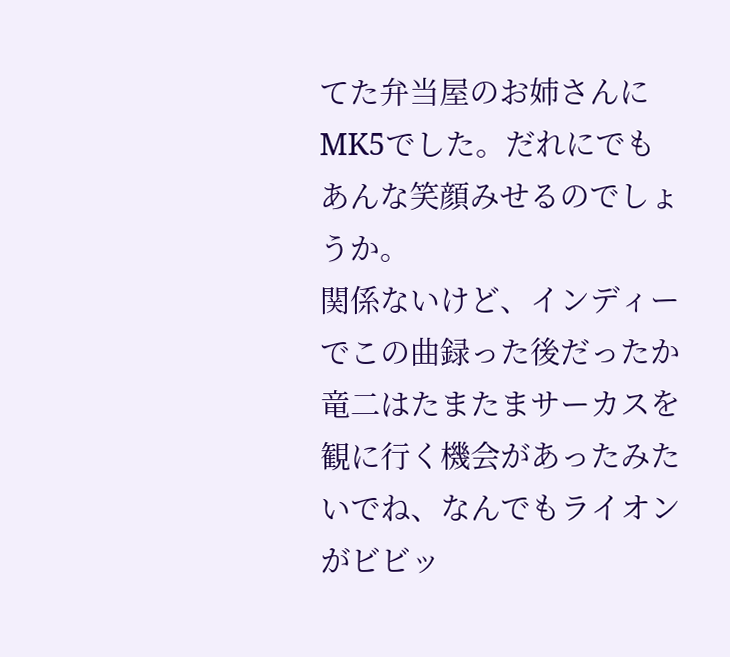てた弁当屋のお姉さんにMK5でした。だれにでもあんな笑顔みせるのでしょうか。
関係ないけど、インディーでこの曲録った後だったか竜二はたまたまサーカスを観に行く機会があったみたいでね、なんでもライオンがビビッ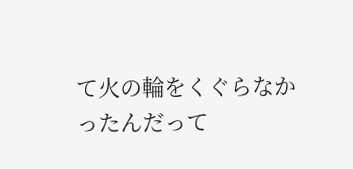て火の輪をくぐらなかったんだって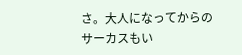さ。大人になってからのサーカスもい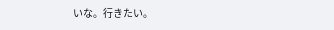いな。行きたい。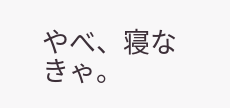やべ、寝なきゃ。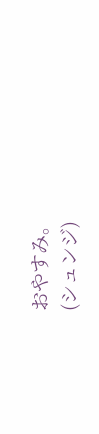おやすみ。
(シュンジ)